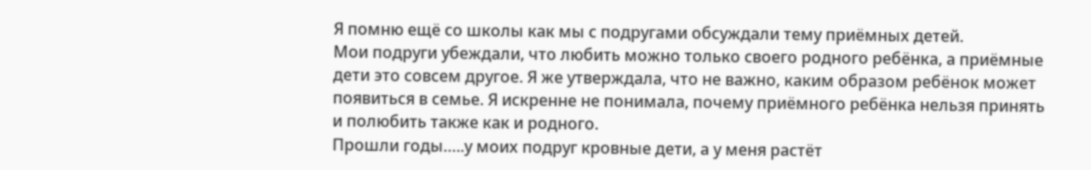Я помню ещё со школы как мы с подругами обсуждали тему приёмных детей.
Мои подруги убеждали, что любить можно только своего родного ребёнка, а приёмные дети это совсем другое. Я же утверждала, что не важно, каким образом ребёнок может появиться в семье. Я искренне не понимала, почему приёмного ребёнка нельзя принять и полюбить также как и родного.
Прошли годы…..у моих подруг кровные дети, а у меня растёт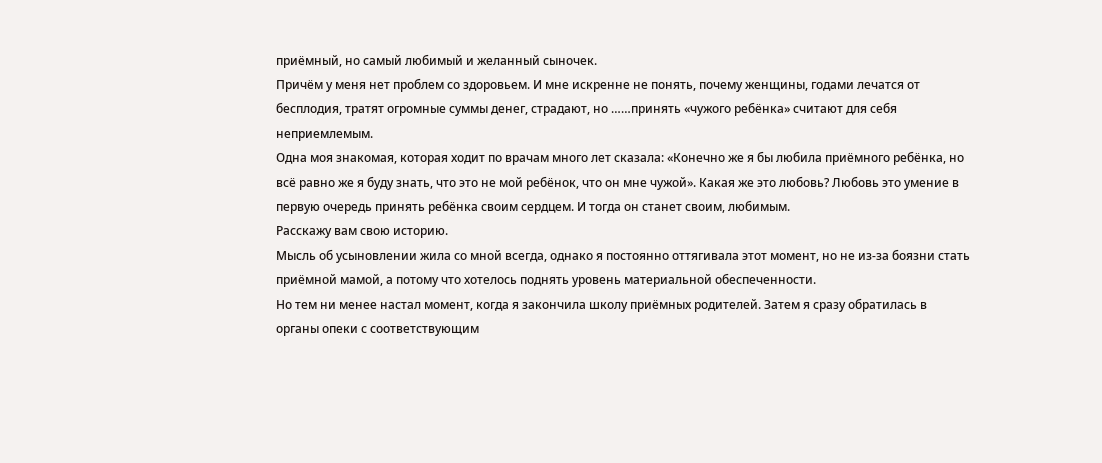приёмный, но самый любимый и желанный сыночек.
Причём у меня нет проблем со здоровьем. И мне искренне не понять, почему женщины, годами лечатся от бесплодия, тратят огромные суммы денег, страдают, но ……принять «чужого ребёнка» считают для себя неприемлемым.
Одна моя знакомая, которая ходит по врачам много лет сказала: «Конечно же я бы любила приёмного ребёнка, но всё равно же я буду знать, что это не мой ребёнок, что он мне чужой». Какая же это любовь? Любовь это умение в первую очередь принять ребёнка своим сердцем. И тогда он станет своим, любимым.
Расскажу вам свою историю.
Мысль об усыновлении жила со мной всегда, однако я постоянно оттягивала этот момент, но не из-за боязни стать приёмной мамой, а потому что хотелось поднять уровень материальной обеспеченности.
Но тем ни менее настал момент, когда я закончила школу приёмных родителей. Затем я сразу обратилась в органы опеки с соответствующим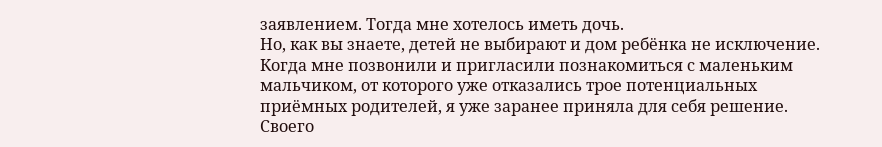заявлением. Тогда мне хотелось иметь дочь.
Но, как вы знаете, детей не выбирают и дом ребёнка не исключение. Когда мне позвонили и пригласили познакомиться с маленьким мальчиком, от которого уже отказались трое потенциальных приёмных родителей, я уже заранее приняла для себя решение.
Своего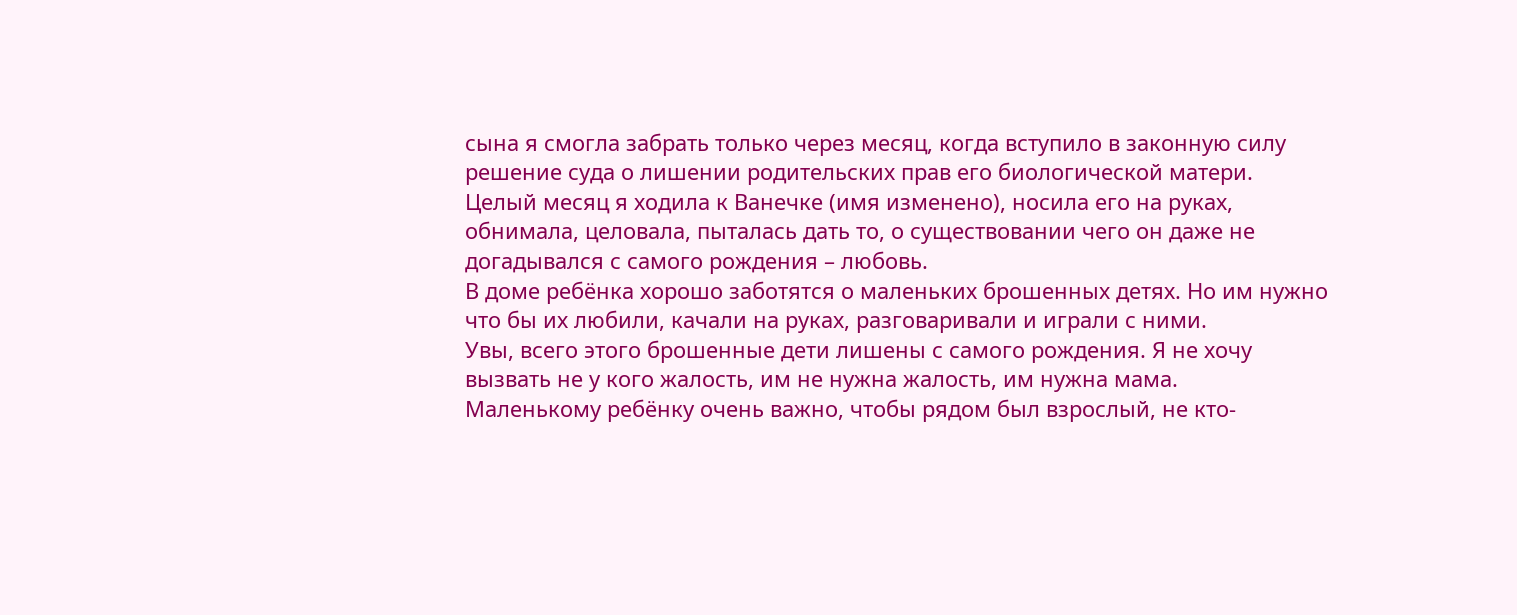сына я смогла забрать только через месяц, когда вступило в законную силу решение суда о лишении родительских прав его биологической матери.
Целый месяц я ходила к Ванечке (имя изменено), носила его на руках, обнимала, целовала, пыталась дать то, о существовании чего он даже не догадывался с самого рождения – любовь.
В доме ребёнка хорошо заботятся о маленьких брошенных детях. Но им нужно что бы их любили, качали на руках, разговаривали и играли с ними.
Увы, всего этого брошенные дети лишены с самого рождения. Я не хочу вызвать не у кого жалость, им не нужна жалость, им нужна мама.
Маленькому ребёнку очень важно, чтобы рядом был взрослый, не кто-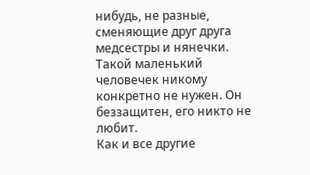нибудь, не разные, сменяющие друг друга медсестры и нянечки. Такой маленький человечек никому конкретно не нужен. Он беззащитен, его никто не любит.
Как и все другие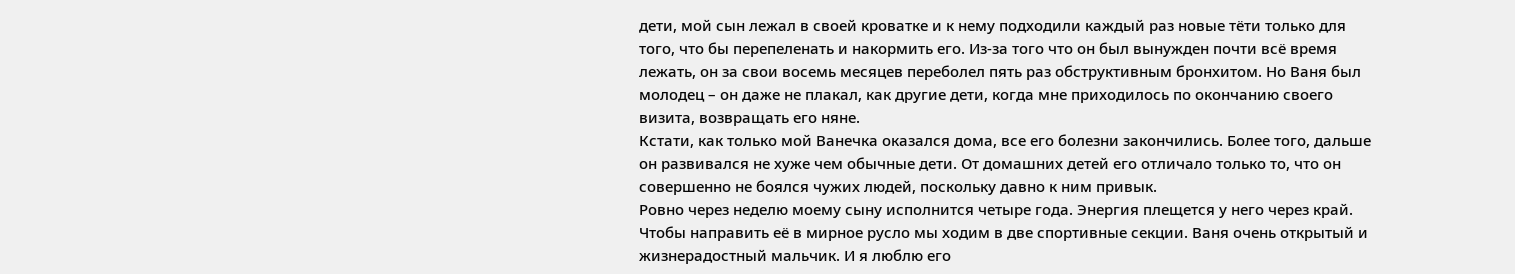дети, мой сын лежал в своей кроватке и к нему подходили каждый раз новые тёти только для того, что бы перепеленать и накормить его. Из-за того что он был вынужден почти всё время лежать, он за свои восемь месяцев переболел пять раз обструктивным бронхитом. Но Ваня был молодец – он даже не плакал, как другие дети, когда мне приходилось по окончанию своего визита, возвращать его няне.
Кстати, как только мой Ванечка оказался дома, все его болезни закончились. Более того, дальше он развивался не хуже чем обычные дети. От домашних детей его отличало только то, что он совершенно не боялся чужих людей, поскольку давно к ним привык.
Ровно через неделю моему сыну исполнится четыре года. Энергия плещется у него через край. Чтобы направить её в мирное русло мы ходим в две спортивные секции. Ваня очень открытый и жизнерадостный мальчик. И я люблю его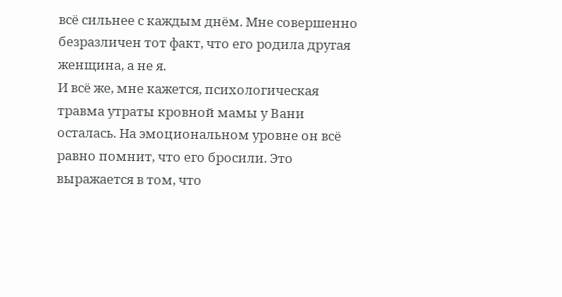всё сильнее с каждым днём. Мне совершенно безразличен тот факт, что его родила другая женщина, а не я.
И всё же, мне кажется, психологическая травма утраты кровной мамы у Вани осталась. На эмоциональном уровне он всё равно помнит, что его бросили. Это выражается в том, что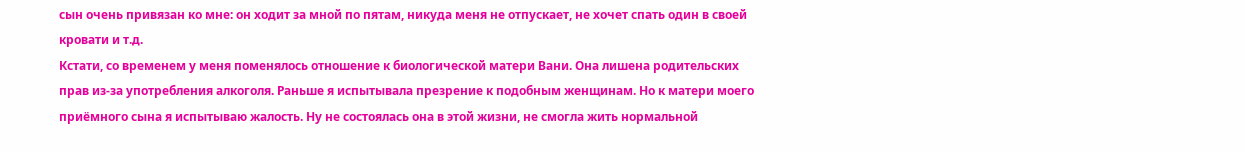сын очень привязан ко мне: он ходит за мной по пятам, никуда меня не отпускает, не хочет спать один в своей кровати и т.д.
Кстати, со временем у меня поменялось отношение к биологической матери Вани. Она лишена родительских прав из-за употребления алкоголя. Раньше я испытывала презрение к подобным женщинам. Но к матери моего приёмного сына я испытываю жалость. Ну не состоялась она в этой жизни, не смогла жить нормальной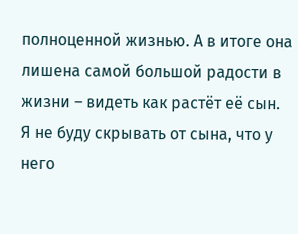полноценной жизнью. А в итоге она лишена самой большой радости в жизни – видеть как растёт её сын.
Я не буду скрывать от сына, что у него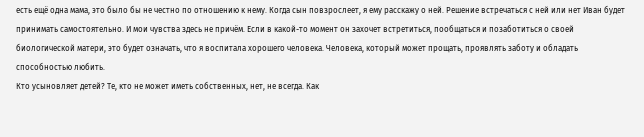есть ещё одна мама, это было бы не честно по отношению к нему. Когда сын повзрослеет, я ему расскажу о ней. Решение встречаться с ней или нет Иван будет принимать самостоятельно. И мои чувства здесь не причём. Если в какой-то момент он захочет встретиться, пообщаться и позаботиться о своей биологической матери, это будет означать, что я воспитала хорошего человека. Человека, который может прощать, проявлять заботу и обладать способностью любить.
Кто усыновляет детей? Те, кто не может иметь собственных, нет, не всегда. Как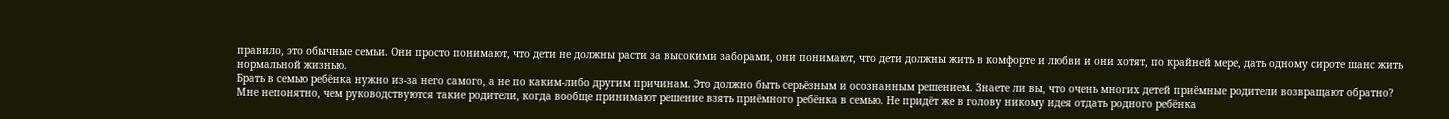правило, это обычные семьи. Они просто понимают, что дети не должны расти за высокими заборами, они понимают, что дети должны жить в комфорте и любви и они хотят, по крайней мере, дать одному сироте шанс жить нормальной жизнью.
Брать в семью ребёнка нужно из-за него самого, а не по каким-либо другим причинам. Это должно быть серьёзным и осознанным решением. Знаете ли вы, что очень многих детей приёмные родители возвращают обратно?
Мне непонятно, чем руководствуются такие родители, когда вообще принимают решение взять приёмного ребёнка в семью. Не придёт же в голову никому идея отдать родного ребёнка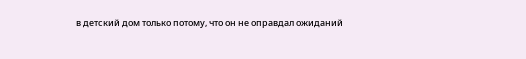в детский дом только потому, что он не оправдал ожиданий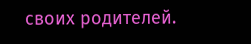своих родителей.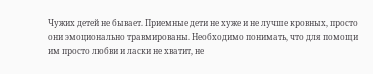Чужих детей не бывает. Приемные дети не хуже и не лучше кровных, просто они эмоционально травмированы. Необходимо понимать, что для помощи им просто любви и ласки не хватит, не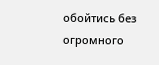обойтись без огромного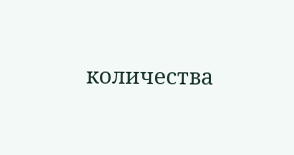количества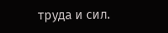труда и сил.